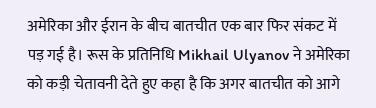अमेरिका और ईरान के बीच बातचीत एक बार फिर संकट में पड़ गई है। रूस के प्रतिनिधि Mikhail Ulyanov ने अमेरिका को कड़ी चेतावनी देते हुए कहा है कि अगर बातचीत को आगे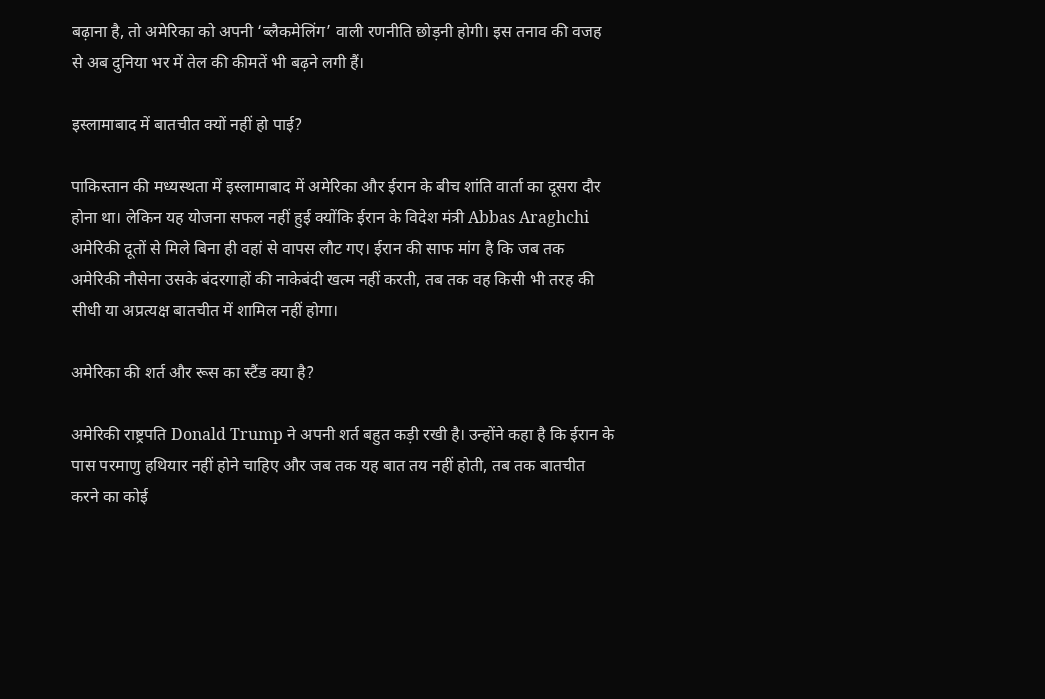बढ़ाना है, तो अमेरिका को अपनी ‘ब्लैकमेलिंग’ वाली रणनीति छोड़नी होगी। इस तनाव की वजह से अब दुनिया भर में तेल की कीमतें भी बढ़ने लगी हैं।

इस्लामाबाद में बातचीत क्यों नहीं हो पाई?

पाकिस्तान की मध्यस्थता में इस्लामाबाद में अमेरिका और ईरान के बीच शांति वार्ता का दूसरा दौर होना था। लेकिन यह योजना सफल नहीं हुई क्योंकि ईरान के विदेश मंत्री Abbas Araghchi अमेरिकी दूतों से मिले बिना ही वहां से वापस लौट गए। ईरान की साफ मांग है कि जब तक अमेरिकी नौसेना उसके बंदरगाहों की नाकेबंदी खत्म नहीं करती, तब तक वह किसी भी तरह की सीधी या अप्रत्यक्ष बातचीत में शामिल नहीं होगा।

अमेरिका की शर्त और रूस का स्टैंड क्या है?

अमेरिकी राष्ट्रपति Donald Trump ने अपनी शर्त बहुत कड़ी रखी है। उन्होंने कहा है कि ईरान के पास परमाणु हथियार नहीं होने चाहिए और जब तक यह बात तय नहीं होती, तब तक बातचीत करने का कोई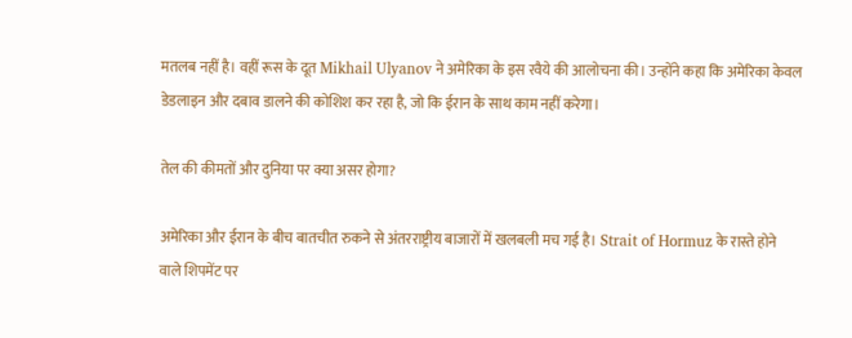मतलब नहीं है। वहीं रूस के दूत Mikhail Ulyanov ने अमेरिका के इस रवैये की आलोचना की। उन्होंने कहा कि अमेरिका केवल डेडलाइन और दबाव डालने की कोशिश कर रहा है, जो कि ईरान के साथ काम नहीं करेगा।

तेल की कीमतों और दुनिया पर क्या असर होगा?

अमेरिका और ईरान के बीच बातचीत रुकने से अंतरराष्ट्रीय बाजारों में खलबली मच गई है। Strait of Hormuz के रास्ते होने वाले शिपमेंट पर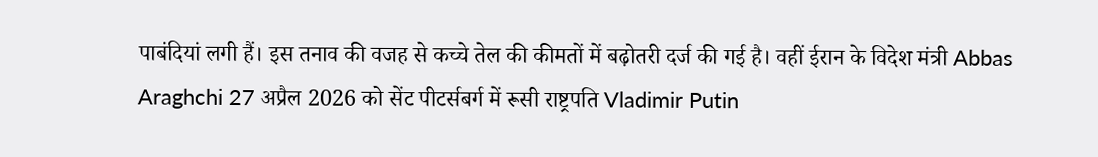पाबंदियां लगी हैं। इस तनाव की वजह से कच्चे तेल की कीमतों में बढ़ोतरी दर्ज की गई है। वहीं ईरान के विदेश मंत्री Abbas Araghchi 27 अप्रैल 2026 को सेंट पीटर्सबर्ग में रूसी राष्ट्रपति Vladimir Putin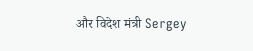और विदेश मंत्री Sergey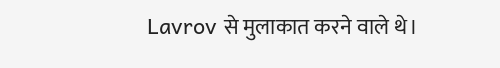Lavrov से मुलाकात करने वाले थे।